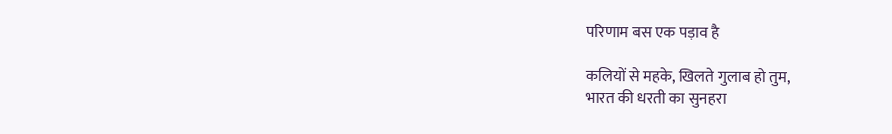परिणाम बस एक पड़ाव है

कलियों से महके, खिलते गुलाब हो तुम,
भारत की धरती का सुनहरा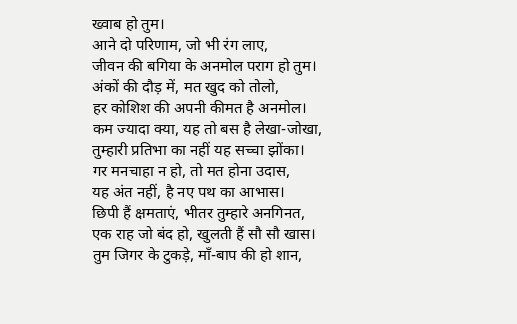ख्वाब हो तुम।
आने दो परिणाम, जो भी रंग लाए,
जीवन की बगिया के अनमोल पराग हो तुम।
अंकों की दौड़ में, मत खुद को तोलो,
हर कोशिश की अपनी कीमत है अनमोल।
कम ज्यादा क्या, यह तो बस है लेखा-जोखा,
तुम्हारी प्रतिभा का नहीं यह सच्चा झोंका।
गर मनचाहा न हो, तो मत होना उदास,
यह अंत नहीं, है नए पथ का आभास।
छिपी हैं क्षमताएं, भीतर तुम्हारे अनगिनत,
एक राह जो बंद हो, खुलती हैं सौ सौ खास।
तुम जिगर के टुकड़े, माँ-बाप की हो शान,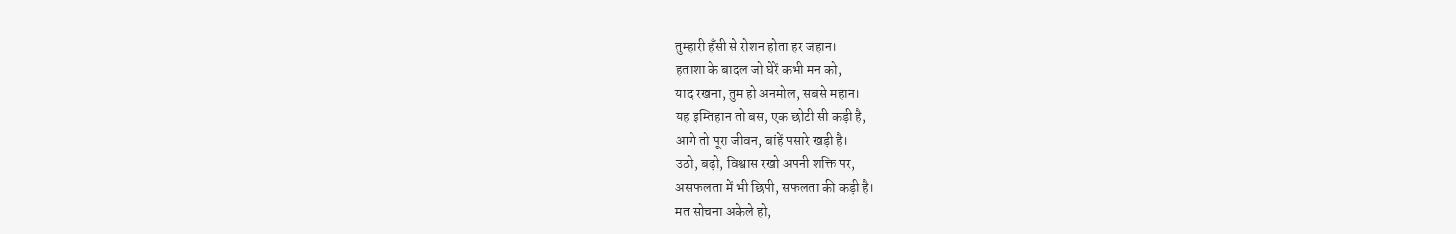तुम्हारी हँसी से रोशन होता हर जहान।
हताशा के बादल जो घेरें कभी मन को,
याद रखना, तुम हो अनमोल, सबसे महान।
यह इम्तिहान तो बस, एक छोटी सी कड़ी है,
आगे तो पूरा जीवन, बांहें पसारे खड़ी है।
उठो, बढ़ो, विश्वास रखो अपनी शक्ति पर,
असफलता में भी छिपी, सफलता की कड़ी है।
मत सोचना अकेले हो,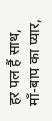हर पल हैं साथ,
माँ-बाप का प्यार,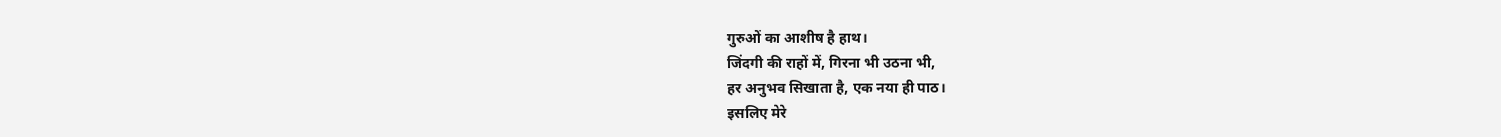गुरुओं का आशीष है हाथ।
जिंदगी की राहों में, गिरना भी उठना भी,
हर अनुभव सिखाता है, एक नया ही पाठ।
इसलिए मेरे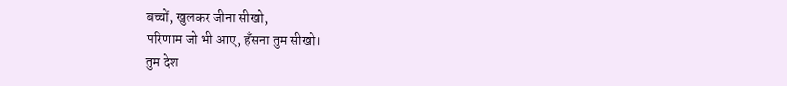बच्चों, खुलकर जीना सीखो,
परिणाम जो भी आए, हँसना तुम सीखो।
तुम देश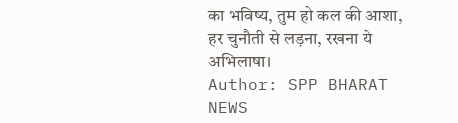का भविष्य, तुम हो कल की आशा,
हर चुनौती से लड़ना, रखना ये अभिलाषा।
Author: SPP BHARAT NEWS